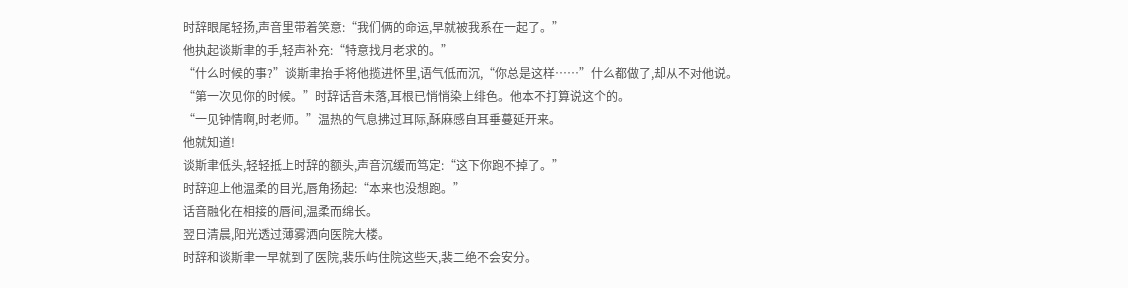时辞眼尾轻扬,声音里带着笑意:“我们俩的命运,早就被我系在一起了。”
他执起谈斯聿的手,轻声补充:“特意找月老求的。”
“什么时候的事?”谈斯聿抬手将他揽进怀里,语气低而沉,“你总是这样……”什么都做了,却从不对他说。
“第一次见你的时候。”时辞话音未落,耳根已悄悄染上绯色。他本不打算说这个的。
“一见钟情啊,时老师。”温热的气息拂过耳际,酥麻感自耳垂蔓延开来。
他就知道!
谈斯聿低头,轻轻抵上时辞的额头,声音沉缓而笃定:“这下你跑不掉了。”
时辞迎上他温柔的目光,唇角扬起:“本来也没想跑。”
话音融化在相接的唇间,温柔而绵长。
翌日清晨,阳光透过薄雾洒向医院大楼。
时辞和谈斯聿一早就到了医院,裴乐屿住院这些天,裴二绝不会安分。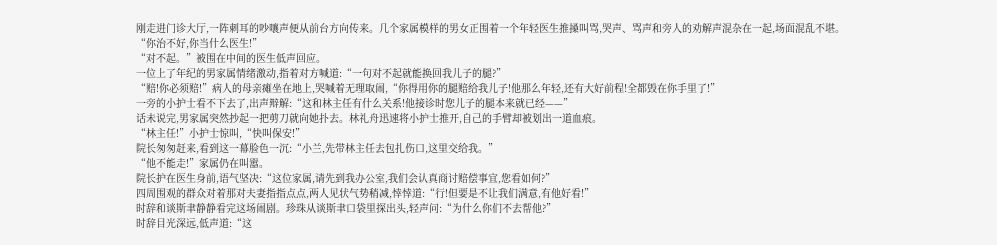刚走进门诊大厅,一阵刺耳的吵嚷声便从前台方向传来。几个家属模样的男女正围着一个年轻医生推搡叫骂,哭声、骂声和旁人的劝解声混杂在一起,场面混乱不堪。
“你治不好,你当什么医生!”
“对不起。”被围在中间的医生低声回应。
一位上了年纪的男家属情绪激动,指着对方喊道:“一句对不起就能换回我儿子的腿?”
“赔!你必须赔!”病人的母亲瘫坐在地上,哭喊着无理取闹,“你得用你的腿赔给我儿子!他那么年轻,还有大好前程!全都毁在你手里了!”
一旁的小护士看不下去了,出声辩解:“这和林主任有什么关系!他接诊时您儿子的腿本来就已经——”
话未说完,男家属突然抄起一把剪刀就向她扑去。林礼舟迅速将小护士推开,自己的手臂却被划出一道血痕。
“林主任!”小护士惊叫,“快叫保安!”
院长匆匆赶来,看到这一幕脸色一沉:“小兰,先带林主任去包扎伤口,这里交给我。”
“他不能走!”家属仍在叫嚣。
院长护在医生身前,语气坚决:“这位家属,请先到我办公室,我们会认真商讨赔偿事宜,您看如何?”
四周围观的群众对着那对夫妻指指点点,两人见状气势稍减,悻悻道:“行!但要是不让我们满意,有他好看!”
时辞和谈斯聿静静看完这场闹剧。珍珠从谈斯聿口袋里探出头,轻声问:“为什么你们不去帮他?”
时辞目光深远,低声道:“这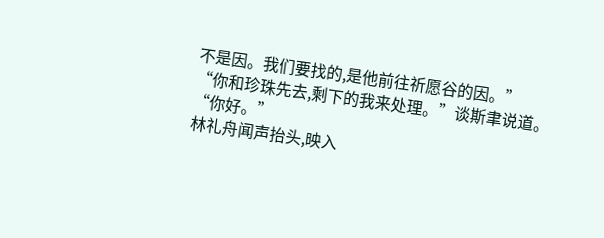不是因。我们要找的,是他前往祈愿谷的因。”
“你和珍珠先去,剩下的我来处理。”谈斯聿说道。
“你好。”
林礼舟闻声抬头,映入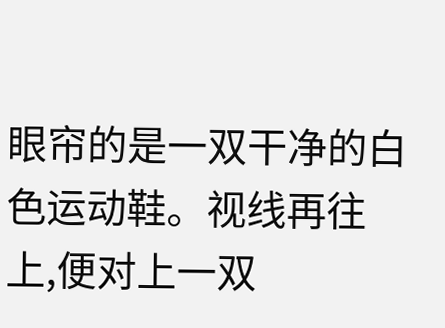眼帘的是一双干净的白色运动鞋。视线再往上,便对上一双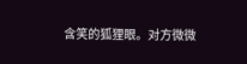含笑的狐狸眼。对方微微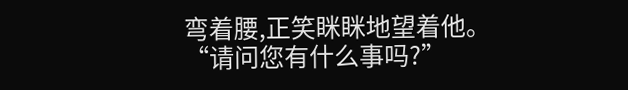弯着腰,正笑眯眯地望着他。
“请问您有什么事吗?”